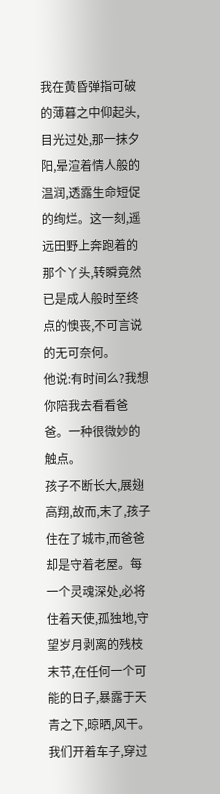我在黄昏弹指可破的薄暮之中仰起头,目光过处,那一抹夕阳,晕渲着情人般的温润,透露生命短促的绚烂。这一刻,遥远田野上奔跑着的那个丫头,转瞬竟然已是成人般时至终点的懊丧,不可言说的无可奈何。
他说:有时间么?我想你陪我去看看爸爸。一种很微妙的触点。
孩子不断长大,展翅高翔,故而,末了,孩子住在了城市,而爸爸却是守着老屋。每一个灵魂深处,必将住着天使,孤独地,守望岁月剥离的残枝末节,在任何一个可能的日子,暴露于天青之下,晾晒,风干。
我们开着车子,穿过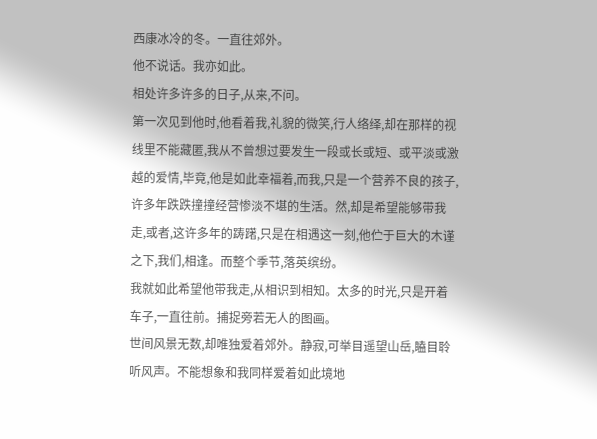西康冰冷的冬。一直往郊外。
他不说话。我亦如此。
相处许多许多的日子,从来,不问。
第一次见到他时,他看着我,礼貌的微笑,行人络绎,却在那样的视线里不能藏匿,我从不曾想过要发生一段或长或短、或平淡或激越的爱情,毕竟,他是如此幸福着,而我,只是一个营养不良的孩子,许多年跌跌撞撞经营惨淡不堪的生活。然,却是希望能够带我走,或者,这许多年的踌躇,只是在相遇这一刻,他伫于巨大的木谨之下,我们,相逢。而整个季节,落英缤纷。
我就如此希望他带我走,从相识到相知。太多的时光,只是开着车子,一直往前。捕捉旁若无人的图画。
世间风景无数,却唯独爱着郊外。静寂,可举目遥望山岳,瞌目聆听风声。不能想象和我同样爱着如此境地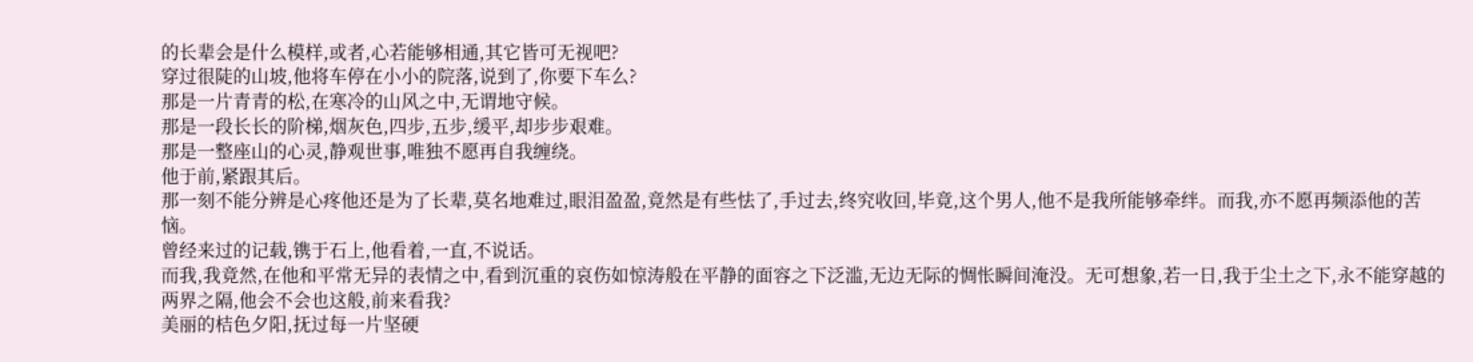的长辈会是什么模样,或者,心若能够相通,其它皆可无视吧?
穿过很陡的山坡,他将车停在小小的院落,说到了,你要下车么?
那是一片青青的松,在寒冷的山风之中,无谓地守候。
那是一段长长的阶梯,烟灰色,四步,五步,缓平,却步步艰难。
那是一整座山的心灵,静观世事,唯独不愿再自我缠绕。
他于前,紧跟其后。
那一刻不能分辨是心疼他还是为了长辈,莫名地难过,眼泪盈盈,竟然是有些怯了,手过去,终究收回,毕竟,这个男人,他不是我所能够牵绊。而我,亦不愿再频添他的苦恼。
曾经来过的记载,镌于石上,他看着,一直,不说话。
而我,我竟然,在他和平常无异的表情之中,看到沉重的哀伤如惊涛般在平静的面容之下泛滥,无边无际的惆怅瞬间淹没。无可想象,若一日,我于尘土之下,永不能穿越的两界之隔,他会不会也这般,前来看我?
美丽的桔色夕阳,抚过每一片坚硬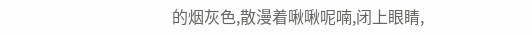的烟灰色,散漫着啾啾呢喃,闭上眼睛,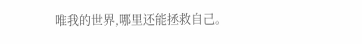唯我的世界,哪里还能拯救自己。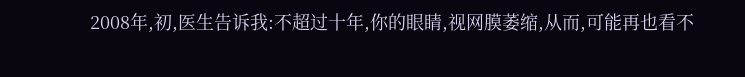2008年,初,医生告诉我:不超过十年,你的眼睛,视网膜萎缩,从而,可能再也看不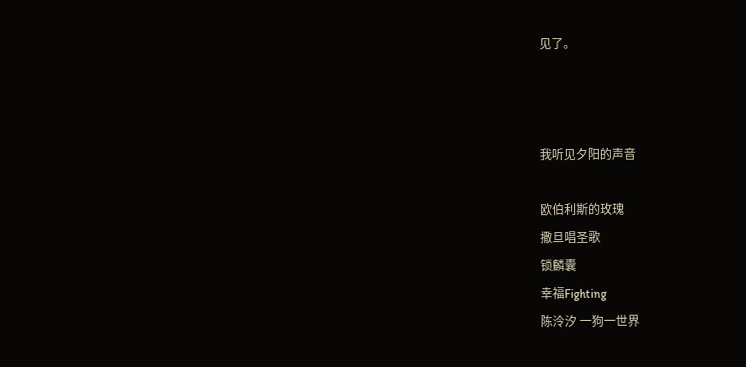见了。



我听见夕阳的声音

欧伯利斯的玫瑰
撒旦唱圣歌
锁麟囊
幸福Fighting
陈泠汐 一狗一世界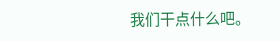我们干点什么吧。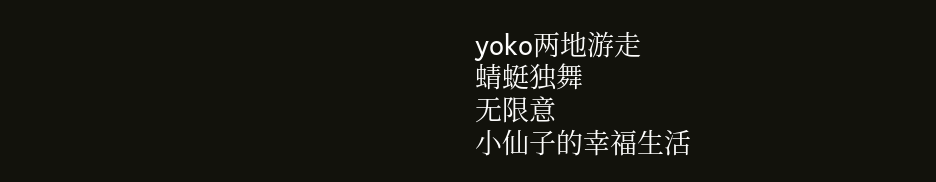yoko两地游走
蜻蜓独舞
无限意
小仙子的幸福生活